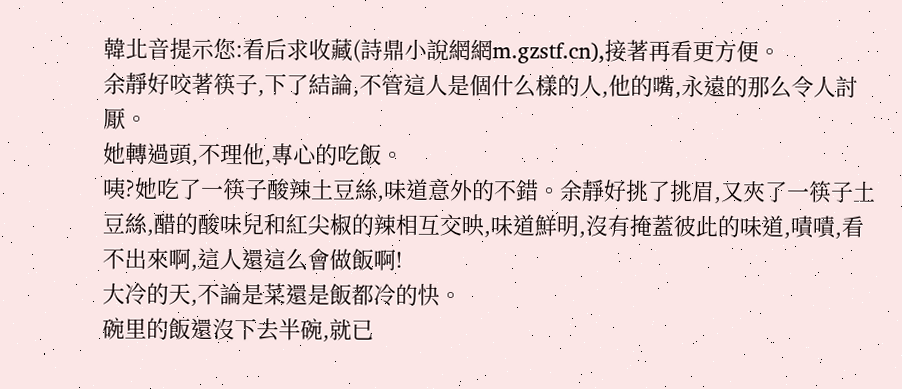韓北音提示您:看后求收藏(詩鼎小說網網m.gzstf.cn),接著再看更方便。
余靜好咬著筷子,下了結論,不管這人是個什么樣的人,他的嘴,永遠的那么令人討厭。
她轉過頭,不理他,專心的吃飯。
咦?她吃了一筷子酸辣土豆絲,味道意外的不錯。余靜好挑了挑眉,又夾了一筷子土豆絲,醋的酸味兒和紅尖椒的辣相互交映,味道鮮明,沒有掩蓋彼此的味道,嘖嘖,看不出來啊,這人還這么會做飯啊!
大冷的天,不論是菜還是飯都冷的快。
碗里的飯還沒下去半碗,就已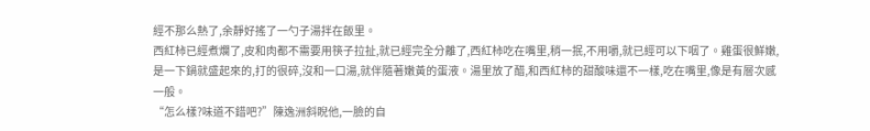經不那么熱了,余靜好搖了一勺子湯拌在飯里。
西紅柿已經煮爛了,皮和肉都不需要用筷子拉扯,就已經完全分離了,西紅柿吃在嘴里,稍一抿,不用嚼,就已經可以下咽了。雞蛋很鮮嫩,是一下鍋就盛起來的,打的很碎,沒和一口湯,就伴隨著嫩黃的蛋液。湯里放了醋,和西紅柿的甜酸味還不一樣,吃在嘴里,像是有層次感一般。
“怎么樣?味道不錯吧?”陳逸洲斜睨他,一臉的自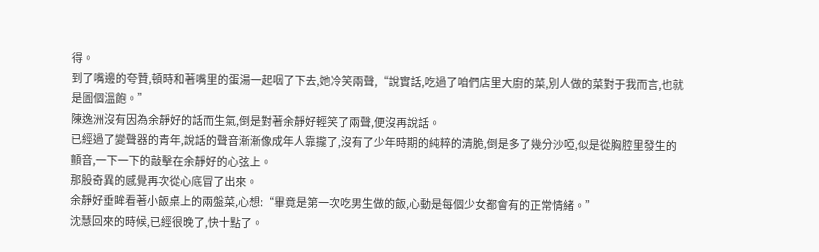得。
到了嘴邊的夸贊,頓時和著嘴里的蛋湯一起咽了下去,她冷笑兩聲,“說實話,吃過了咱們店里大廚的菜,別人做的菜對于我而言,也就是圖個溫飽。”
陳逸洲沒有因為余靜好的話而生氣,倒是對著余靜好輕笑了兩聲,便沒再說話。
已經過了變聲器的青年,說話的聲音漸漸像成年人靠攏了,沒有了少年時期的純粹的清脆,倒是多了幾分沙啞,似是從胸腔里發生的顫音,一下一下的敲擊在余靜好的心弦上。
那股奇異的感覺再次從心底冒了出來。
余靜好垂眸看著小飯桌上的兩盤菜,心想:“畢竟是第一次吃男生做的飯,心動是每個少女都會有的正常情緒。”
沈慧回來的時候,已經很晚了,快十點了。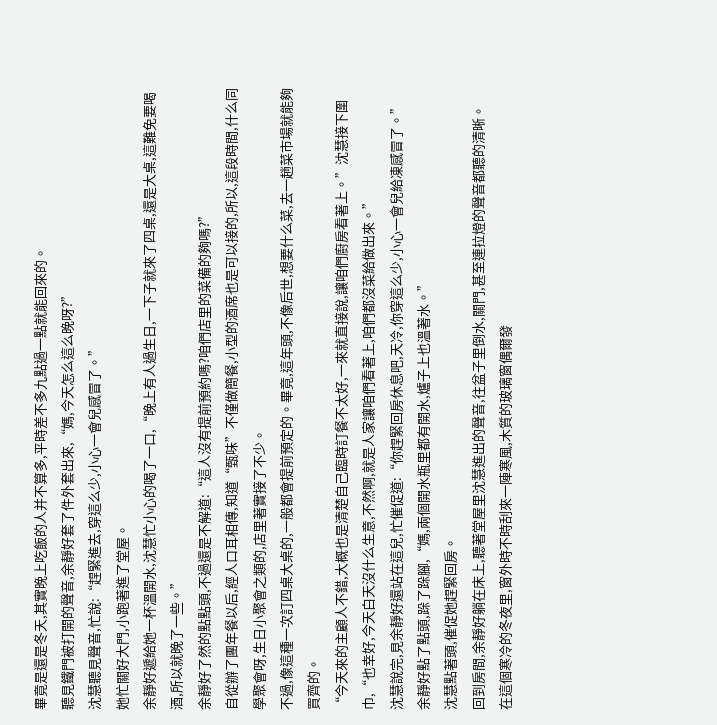畢竟是還是冬天,其實晚上吃飯的人并不算多,平時差不多九點過一點就能回來的。
聽見鐵門被打開的聲音,余靜好套了件外套出來,“媽,今天怎么這么晚呀?”
沈慧聽見聲音,忙說:“趕緊進去,穿這么少,小心一會兒感冒了。”
她忙關好大門,小跑著進了堂屋。
余靜好遞給她一杯溫開水,沈慧忙小心的喝了一口,“晚上有人過生日,一下子就來了四桌,還是大桌,這難免要喝酒,所以就晚了一些。”
余靜好了然的點點頭,不過還是不解道:“這人沒有提前預約嗎?咱們店里的菜備的夠嗎?”
自從辦了團年餐以后,經人口耳相傳,知道“甄味”不僅做簡餐,小型的酒席也是可以接的,所以,這段時間,什么同學聚會呀,生日小聚會之類的,店里著實接了不少。
不過,像這種一次訂四桌大桌的,一般都會提前預定的。畢竟,這年頭,不像后世,想要什么菜,去一趟菜市場就能夠買齊的。
“今天來的主顧人不錯,大概也是清楚自己臨時訂餐不太好,一來就直接說,讓咱們廚房看著上。”沈慧接下圍巾,“也幸好,今天白天沒什么生意,不然啊,就是人家讓咱們看著上,咱們都沒菜給做出來。”
沈慧說完,見余靜好還站在這兒,忙催促道:“你趕緊回房休息吧,天冷,你穿這么少,小心一會兒給凍感冒了。”
余靜好點了點頭,跺了跺腳,“媽,兩個開水瓶里都有開水,爐子上也溫著水。”
沈慧點著頭,催促她趕緊回房。
回到房間,余靜好躺在床上,聽著堂屋里沈慧進出的聲音,往盆子里倒水,關門,甚至連拉燈的聲音都聽的清晰。
在這個寒冷的冬夜里,窗外時不時刮來一陣寒風,木質的玻璃窗偶爾發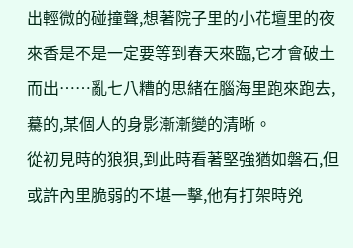出輕微的碰撞聲,想著院子里的小花壇里的夜來香是不是一定要等到春天來臨,它才會破土而出……亂七八糟的思緒在腦海里跑來跑去,驀的,某個人的身影漸漸變的清晰。
從初見時的狼狽,到此時看著堅強猶如磐石,但或許內里脆弱的不堪一擊,他有打架時兇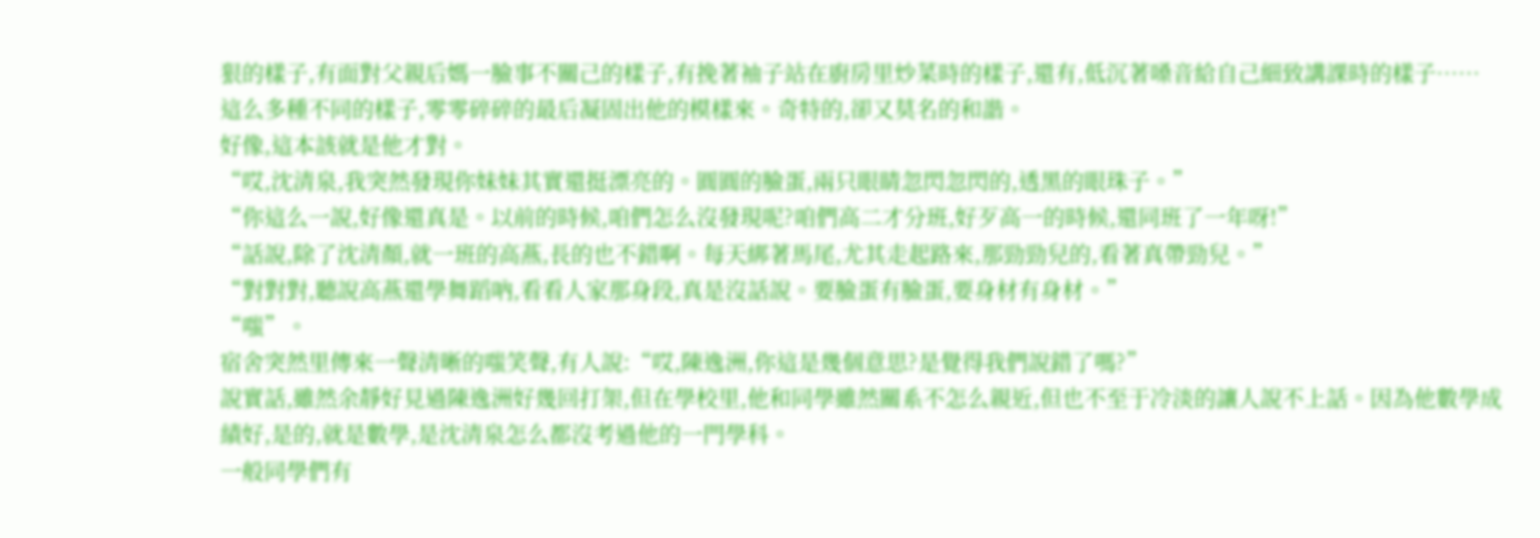狠的樣子,有面對父親后媽一臉事不關己的樣子,有挽著袖子站在廚房里炒菜時的樣子,還有,低沉著嗓音給自己細致講課時的樣子……
這么多種不同的樣子,零零碎碎的最后凝固出他的模樣來。奇特的,卻又莫名的和諧。
好像,這本該就是他才對。
“哎,沈清泉,我突然發現你妹妹其實還挺漂亮的。圓圓的臉蛋,兩只眼睛忽閃忽閃的,透黑的眼珠子。”
“你這么一說,好像還真是。以前的時候,咱們怎么沒發現呢?咱們高二才分班,好歹高一的時候,還同班了一年呀!”
“話說,除了沈清顏,就一班的高燕,長的也不錯啊。每天綁著馬尾,尤其走起路來,那勁勁兒的,看著真帶勁兒。”
“對對對,聽說高燕還學舞蹈吶,看看人家那身段,真是沒話說。要臉蛋有臉蛋,要身材有身材。”
“嗤”。
宿舍突然里傳來一聲清晰的嗤笑聲,有人說:“哎,陳逸洲,你這是幾個意思?是覺得我們說錯了嗎?”
說實話,雖然余靜好見過陳逸洲好幾回打架,但在學校里,他和同學雖然關系不怎么親近,但也不至于冷淡的讓人說不上話。因為他數學成績好,是的,就是數學,是沈清泉怎么都沒考過他的一門學科。
一般同學們有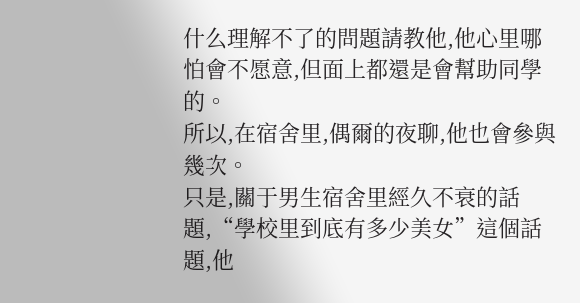什么理解不了的問題請教他,他心里哪怕會不愿意,但面上都還是會幫助同學的。
所以,在宿舍里,偶爾的夜聊,他也會參與幾次。
只是,關于男生宿舍里經久不衰的話題,“學校里到底有多少美女”這個話題,他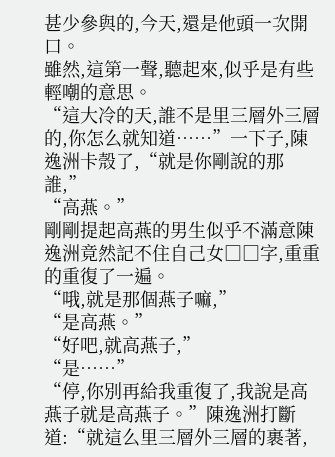甚少參與的,今天,還是他頭一次開口。
雖然,這第一聲,聽起來,似乎是有些輕嘲的意思。
“這大冷的天,誰不是里三層外三層的,你怎么就知道……”一下子,陳逸洲卡殼了,“就是你剛說的那誰,”
“高燕。”
剛剛提起高燕的男生似乎不滿意陳逸洲竟然記不住自己女□□字,重重的重復了一遍。
“哦,就是那個燕子嘛,”
“是高燕。”
“好吧,就高燕子,”
“是……”
“停,你別再給我重復了,我說是高燕子就是高燕子。”陳逸洲打斷道:“就這么里三層外三層的裹著,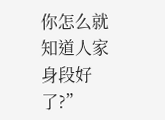你怎么就知道人家身段好了?”